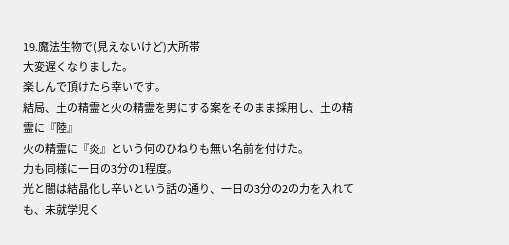19.魔法生物で(見えないけど)大所帯
大変遅くなりました。
楽しんで頂けたら幸いです。
結局、土の精霊と火の精霊を男にする案をそのまま採用し、土の精霊に『陸』
火の精霊に『炎』という何のひねりも無い名前を付けた。
力も同様に一日の3分の1程度。
光と闇は結晶化し辛いという話の通り、一日の3分の2の力を入れても、未就学児く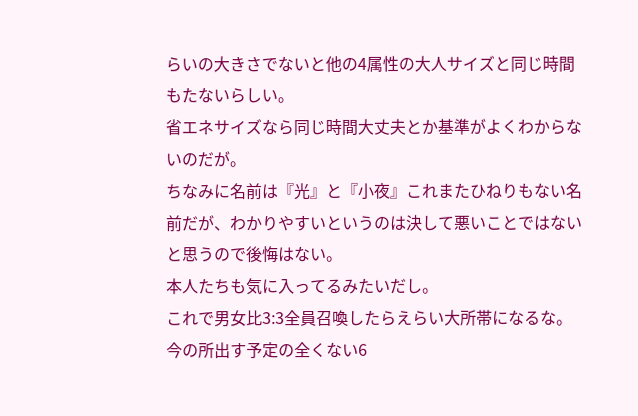らいの大きさでないと他の4属性の大人サイズと同じ時間もたないらしい。
省エネサイズなら同じ時間大丈夫とか基準がよくわからないのだが。
ちなみに名前は『光』と『小夜』これまたひねりもない名前だが、わかりやすいというのは決して悪いことではないと思うので後悔はない。
本人たちも気に入ってるみたいだし。
これで男女比3:3全員召喚したらえらい大所帯になるな。
今の所出す予定の全くない6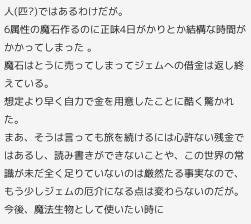人(匹?)ではあるわけだが。
6属性の魔石作るのに正味4日がかりとか結構な時間がかかってしまった 。
魔石はとうに売ってしまってジェムへの借金は返し終えている。
想定より早く自力で金を用意したことに酷く驚かれた。
まあ、そうは言っても旅を続けるには心許ない残金ではあるし、読み書きができないことや、この世界の常識が未だ全く足りていないのは厳然たる事実なので、もう少しジェムの厄介になる点は変わらないのだが。
今後、魔法生物として使いたい時に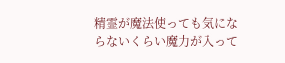精霊が魔法使っても気にならないくらい魔力が入って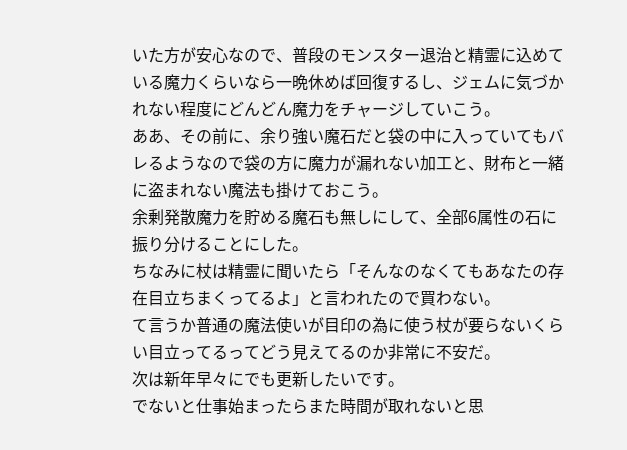いた方が安心なので、普段のモンスター退治と精霊に込めている魔力くらいなら一晩休めば回復するし、ジェムに気づかれない程度にどんどん魔力をチャージしていこう。
ああ、その前に、余り強い魔石だと袋の中に入っていてもバレるようなので袋の方に魔力が漏れない加工と、財布と一緒に盗まれない魔法も掛けておこう。
余剰発散魔力を貯める魔石も無しにして、全部6属性の石に振り分けることにした。
ちなみに杖は精霊に聞いたら「そんなのなくてもあなたの存在目立ちまくってるよ」と言われたので買わない。
て言うか普通の魔法使いが目印の為に使う杖が要らないくらい目立ってるってどう見えてるのか非常に不安だ。
次は新年早々にでも更新したいです。
でないと仕事始まったらまた時間が取れないと思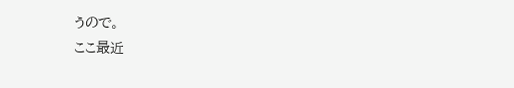うので。
ここ最近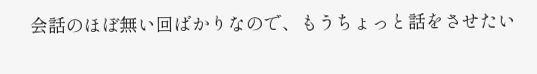会話のほぼ無い回ばかりなので、もうちょっと話をさせたい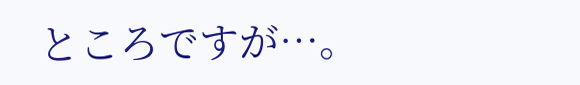ところですが…。